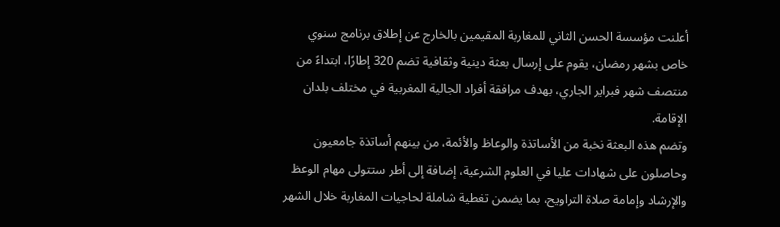أعلنت مؤسسة الحسن الثاني للمغاربة المقيمين بالخارج عن إطلاق برنامج سنوي خاص بشهر رمضان، يقوم على إرسال بعثة دينية وثقافية تضم 320 إطارًا، ابتداءً من منتصف شهر فبراير الجاري، بهدف مرافقة أفراد الجالية المغربية في مختلف بلدان الإقامة.
وتضم هذه البعثة نخبة من الأساتذة والوعاظ والأئمة، من بينهم أساتذة جامعيون وحاصلون على شهادات عليا في العلوم الشرعية، إضافة إلى أطر ستتولى مهام الوعظ والإرشاد وإمامة صلاة التراويح، بما يضمن تغطية شاملة لحاجيات المغاربة خلال الشهر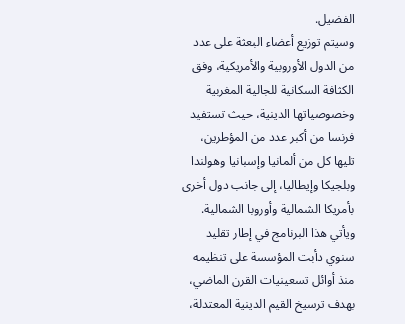الفضيل.
وسيتم توزيع أعضاء البعثة على عدد من الدول الأوروبية والأمريكية، وفق الكثافة السكانية للجالية المغربية وخصوصياتها الدينية، حيث تستفيد فرنسا من أكبر عدد من المؤطرين، تليها كل من ألمانيا وإسبانيا وهولندا وبلجيكا وإيطاليا، إلى جانب دول أخرى بأمريكا الشمالية وأوروبا الشمالية.
ويأتي هذا البرنامج في إطار تقليد سنوي دأبت المؤسسة على تنظيمه منذ أوائل تسعينيات القرن الماضي، بهدف ترسيخ القيم الدينية المعتدلة،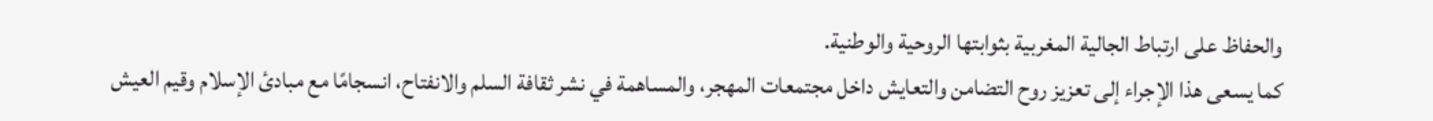والحفاظ على ارتباط الجالية المغربية بثوابتها الروحية والوطنية.
كما يسعى هذا الإجراء إلى تعزيز روح التضامن والتعايش داخل مجتمعات المهجر، والمساهمة في نشر ثقافة السلم والانفتاح، انسجامًا مع مبادئ الإسلام وقيم العيش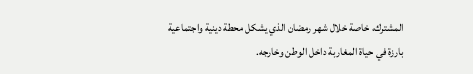المشترك، خاصة خلال شهر رمضان الذي يشكل محطة دينية واجتماعية بارزة في حياة المغاربة داخل الوطن وخارجه.